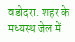वडोदरा. शहर के मध्यस्थ जेल में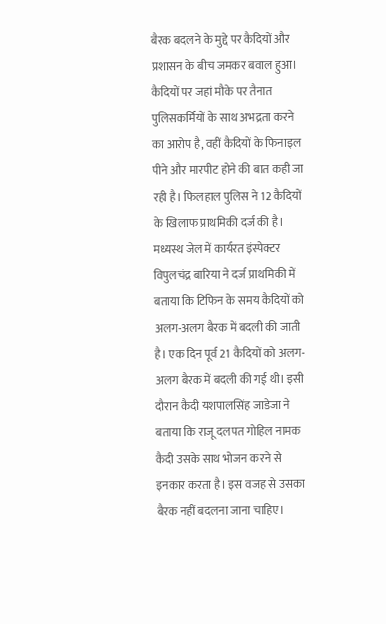बैरक बदलने के मुद्दे पर कैदियों और प्रशासन के बीच जमकर बवाल हुआ। कैदियों पर जहां मौके पर तैनात पुलिसकर्मियों के साथ अभद्रता करने का आरोप है, वहीं कैदियों के फिनाइल पीने और मारपीट होने की बात कही जा रही है। फिलहाल पुलिस ने 12 कैदियों के खिलाफ प्राथमिकी दर्ज की है।
मध्यस्थ जेल में कार्यरत इंस्पेक्टर विपुलचंद्र बारिया ने दर्ज प्राथमिकी में बताया कि टिफिन के समय कैदियों को अलग-अलग बैरक में बदली की जाती है। एक दिन पूर्व 21 कैदियों को अलग-अलग बैरक में बदली की गई थी। इसी दौरान कैदी यशपालसिंह जाडेजा ने बताया कि राजू दलपत गोहिल नामक कैदी उसके साथ भोजन करने से इनकार करता है। इस वजह से उसका बैरक नहीं बदलना जाना चाहिए।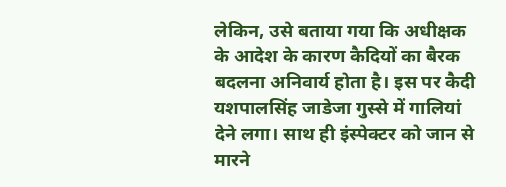लेकिन, उसे बताया गया कि अधीक्षक के आदेश के कारण कैदियों का बैरक बदलना अनिवार्य होता है। इस पर कैदी यशपालसिंह जाडेजा गुस्से में गालियां देने लगा। साथ ही इंस्पेक्टर को जान से मारने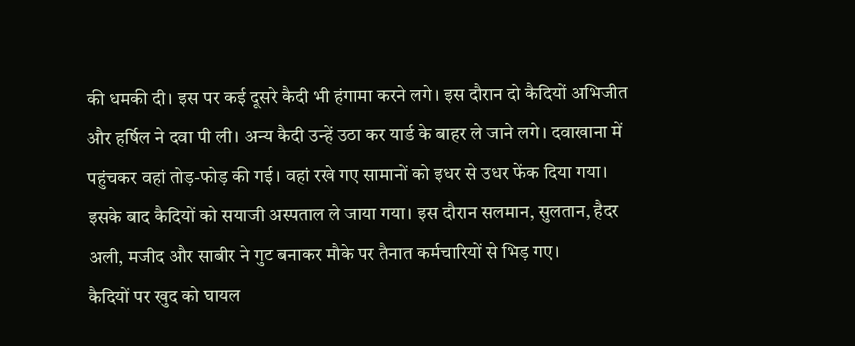की धमकी दी। इस पर कई दूसरे कैदी भी हंगामा करने लगे। इस दौरान दो कैदियों अभिजीत और हर्षिल ने दवा पी ली। अन्य कैदी उन्हें उठा कर यार्ड के बाहर ले जाने लगे। दवाखाना में पहुंचकर वहां तोड़-फोड़ की गई। वहां रखे गए सामानों को इधर से उधर फेंक दिया गया। इसके बाद कैदियों को सयाजी अस्पताल ले जाया गया। इस दौरान सलमान, सुलतान, हैदर अली, मजीद और साबीर ने गुट बनाकर मौके पर तैनात कर्मचारियों से भिड़ गए।
कैदियों पर खुद को घायल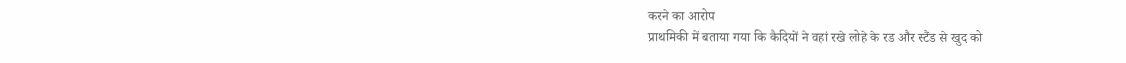करने का आरोप
प्राथमिकी में बताया गया कि कैदियों ने वहां रखे लोहे के रड और स्टैंड से खुद को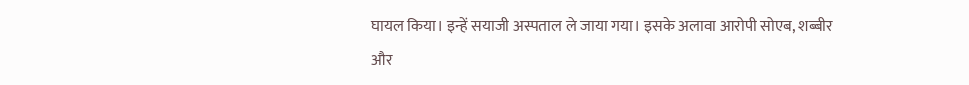घायल किया। इन्हें सयाजी अस्पताल ले जाया गया। इसके अलावा आरोपी सोएब, शब्बीर और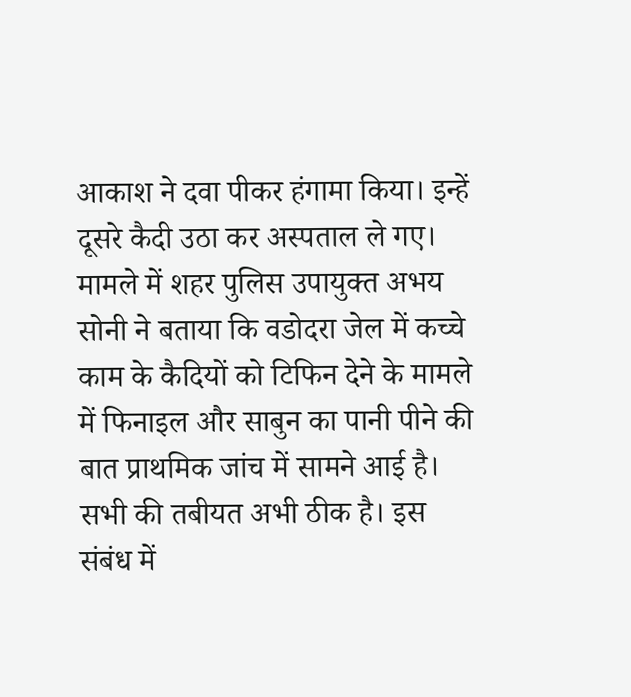आकाश ने दवा पीकर हंगामा किया। इन्हें दूसरे कैदी उठा कर अस्पताल ले गए। मामले में शहर पुलिस उपायुक्त अभय सोनी ने बताया कि वडोदरा जेल में कच्चे काम के कैदियों को टिफिन देने के मामले में फिनाइल और साबुन का पानी पीने की बात प्राथमिक जांच में सामने आई है। सभी की तबीयत अभी ठीक है। इस संबंध में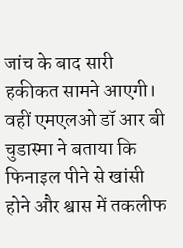जांच के बाद सारी हकीकत सामने आएगी। वहीं एमएलओ डॉ आर बी चुडास्मा ने बताया कि फिनाइल पीने से खांसी होने और श्वास में तकलीफ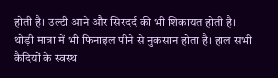होती है। उल्टी आने और सिरदर्द की भी शिकायत होती है। थोड़ी मात्रा में भी फिनाइल पीने से नुकसान होता है। हाल सभी कैदियों के स्वस्थ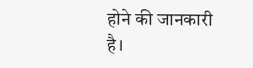होने की जानकारी है।